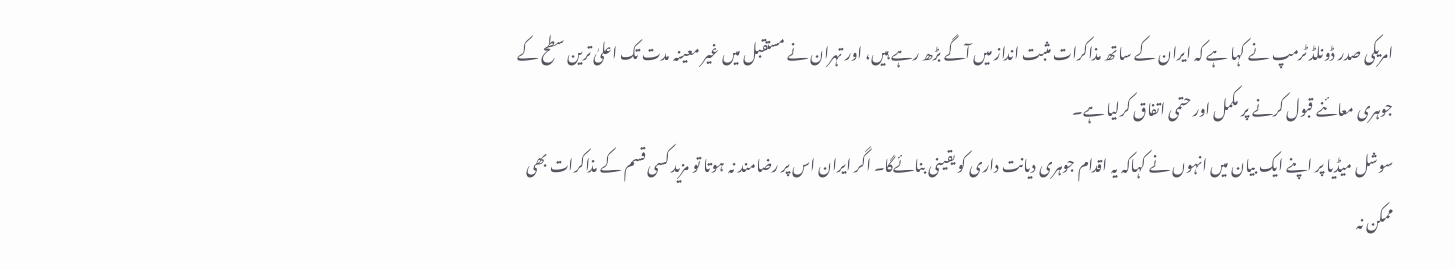امریکی صدر ڈونلڈ ٹرمپ نے کہا ہے کہ ایران کے ساتھ مذاکرات مثبت انداز میں آگے بڑھ رہے ہیں، اور تہران نے مستقبل میں غیر معینہ مدت تک اعلیٰ ترین سطح کے جوہری معائنے قبول کرنے پر مکمل اور حتمی اتفاق کرلیا ہے۔
سوشل میڈیا پر اپنے ایک بیان میں انہوں نے کہاکہ یہ اقدام جوہری دیانت داری کو یقینی بنائےگا۔ اگر ایران اس پر رضامند نہ ہوتا تو مزید کسی قسم کے مذاکرات بھی ممکن نہ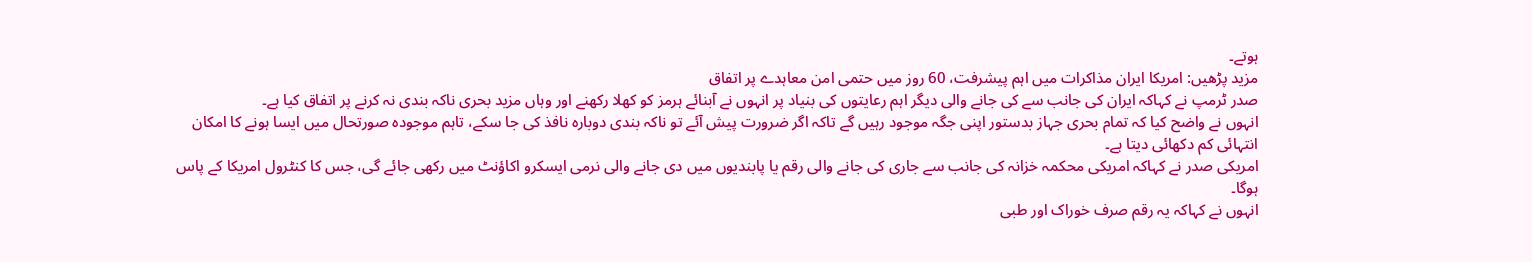ہوتے۔
مزید پڑھیں: امریکا ایران مذاکرات میں اہم پیشرفت، 60 روز میں حتمی امن معاہدے پر اتفاق
صدر ٹرمپ نے کہاکہ ایران کی جانب سے کی جانے والی دیگر اہم رعایتوں کی بنیاد پر انہوں نے آبنائے ہرمز کو کھلا رکھنے اور وہاں مزید بحری ناکہ بندی نہ کرنے پر اتفاق کیا ہے۔
انہوں نے واضح کیا کہ تمام بحری جہاز بدستور اپنی جگہ موجود رہیں گے تاکہ اگر ضرورت پیش آئے تو ناکہ بندی دوبارہ نافذ کی جا سکے، تاہم موجودہ صورتحال میں ایسا ہونے کا امکان انتہائی کم دکھائی دیتا ہے۔
امریکی صدر نے کہاکہ امریکی محکمہ خزانہ کی جانب سے جاری کی جانے والی رقم یا پابندیوں میں دی جانے والی نرمی ایسکرو اکاؤنٹ میں رکھی جائے گی، جس کا کنٹرول امریکا کے پاس ہوگا۔
انہوں نے کہاکہ یہ رقم صرف خوراک اور طبی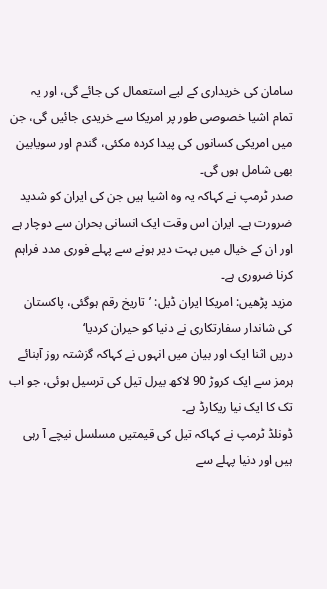سامان کی خریداری کے لیے استعمال کی جائے گی، اور یہ تمام اشیا خصوصی طور پر امریکا سے خریدی جائیں گی، جن میں امریکی کسانوں کی پیدا کردہ مکئی، گندم اور سویابین بھی شامل ہوں گی۔
صدر ٹرمپ نے کہاکہ یہ وہ اشیا ہیں جن کی ایران کو شدید ضرورت ہے۔ ایران اس وقت ایک انسانی بحران سے دوچار ہے اور ان کے خیال میں بہت دیر ہونے سے پہلے فوری مدد فراہم کرنا ضروری ہے۔
مزید پڑھیں: امریکا ایران ڈیل: ’تاریخ رقم ہوگئی، پاکستان کی شاندار سفارتکاری نے دنیا کو حیران کردیا‘
دریں اثنا ایک اور بیان میں انہوں نے کہاکہ گزشتہ روز آبنائے ہرمز سے ایک کروڑ 90 لاکھ بیرل تیل کی ترسیل ہوئی، جو اب تک کا ایک نیا ریکارڈ ہے۔
ڈونلڈ ٹرمپ نے کہاکہ تیل کی قیمتیں مسلسل نیچے آ رہی ہیں اور دنیا پہلے سے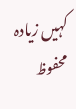کہیں زیادہ محفوظ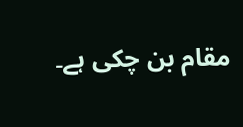مقام بن چکی ہے۔